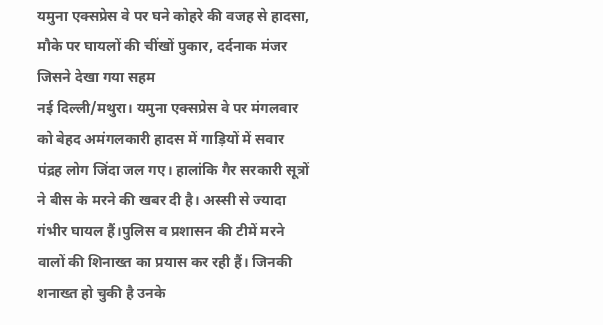यमुना एक्सप्रेस वे पर घने कोहरे की वजह से हादसा, मौके पर घायलों की चींखों पुकार, दर्दनाक मंजर जिसने देखा गया सहम
नई दिल्ली/मथुरा। यमुना एक्सप्रेस वे पर मंगलवार को बेहद अमंगलकारी हादस में गाड़ियों में सवार पंद्रह लोग जिंदा जल गए। हालांकि गैर सरकारी सूत्रों ने बीस के मरने की खबर दी है। अस्सी से ज्यादा गंभीर घायल हैं।पुलिस व प्रशासन की टीमें मरने वालों की शिनाख्त का प्रयास कर रही हैं। जिनकी शनाख्त हो चुकी है उनके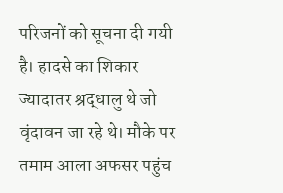परिजनों को सूचना दी गयी है। हादसे का शिकार ज्यादातर श्रद्धालु थे जो वृंदावन जा रहे थे। मौके पर तमाम आला अफसर पहुंच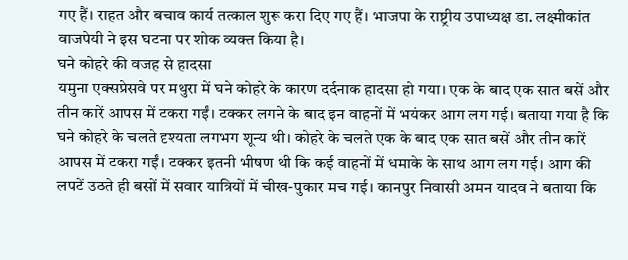गए हैं। राहत और बचाव कार्य तत्काल शुरू करा दिए गए हैं। भाजपा के राष्ट्रीय उपाध्यक्ष डा. लक्ष्मीकांत वाजपेयी ने इस घटना पर शोक व्यक्त किया है।
घने कोहरे की वजह से हादसा
यमुना एक्सप्रेसवे पर मथुरा में घने कोहरे के कारण दर्दनाक हादसा हो गया। एक के बाद एक सात बसें और तीन कारें आपस में टकरा गईं। टक्कर लगने के बाद इन वाहनों में भयंकर आग लग गई। बताया गया है कि घने कोहरे के चलते दृश्यता लगभग शून्य थी। कोहरे के चलते एक के बाद एक सात बसें और तीन कारें आपस में टकरा गईं। टक्कर इतनी भीषण थी कि कई वाहनों में धमाके के साथ आग लग गई। आग की लपटें उठते ही बसों में सवार यात्रियों में चीख-पुकार मच गई। कानपुर निवासी अमन यादव ने बताया कि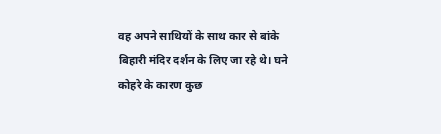वह अपने साथियों के साथ कार से बांके बिहारी मंदिर दर्शन के लिए जा रहे थे। घने कोहरे के कारण कुछ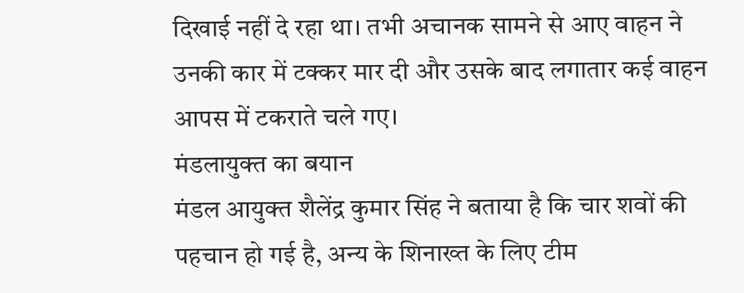दिखाई नहीं दे रहा था। तभी अचानक सामने से आए वाहन ने उनकी कार में टक्कर मार दी और उसके बाद लगातार कई वाहन आपस में टकराते चले गए।
मंडलायुक्त का बयान
मंडल आयुक्त शैलेंद्र कुमार सिंह ने बताया है कि चार शवों की पहचान हो गई है, अन्य के शिनाख्त के लिए टीम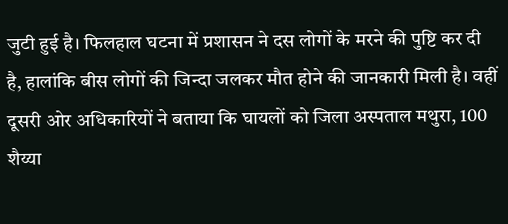जुटी हुई है। फिलहाल घटना में प्रशासन ने दस लोगों के मरने की पुष्टि कर दी है, हालांकि बीस लोगों की जिन्दा जलकर मौत होने की जानकारी मिली है। वहीं दूसरी ओर अधिकारियों ने बताया कि घायलों को जिला अस्पताल मथुरा, 100 शैय्या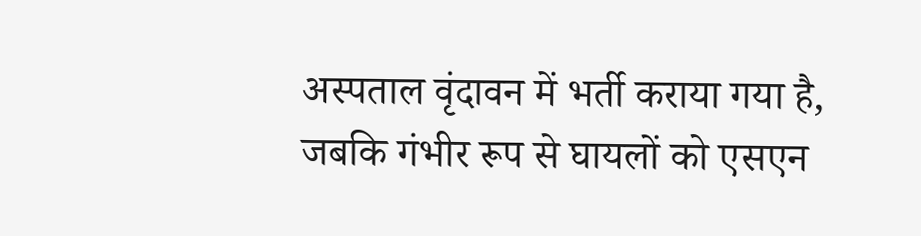अस्पताल वृंदावन में भर्ती कराया गया है, जबकि गंभीर रूप से घायलों को एसएन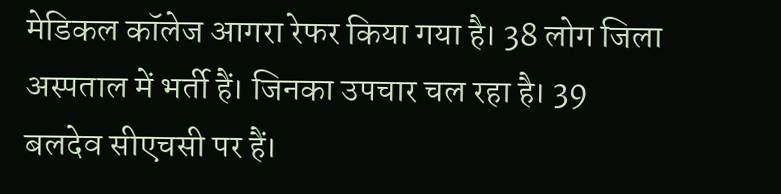मेडिकल कॉलेज आगरा रेफर किया गया है। 38 लोग जिला अस्पताल में भर्ती हैं। जिनका उपचार चल रहा है। 39 बलदेव सीएचसी पर हैं।